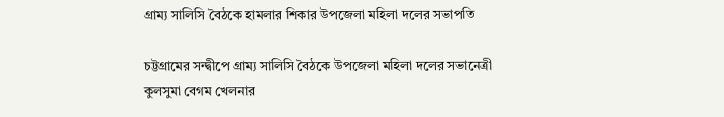গ্রাম্য সালিসি বৈঠকে হামলার শিকার উপজেলা মহিলা দলের সভাপতি

চট্টগ্রামের সন্দ্বীপে গ্রাম্য সালিসি বৈঠকে উপজেলা মহিলা দলের সভানেত্রী কুলসুমা বেগম খেলনার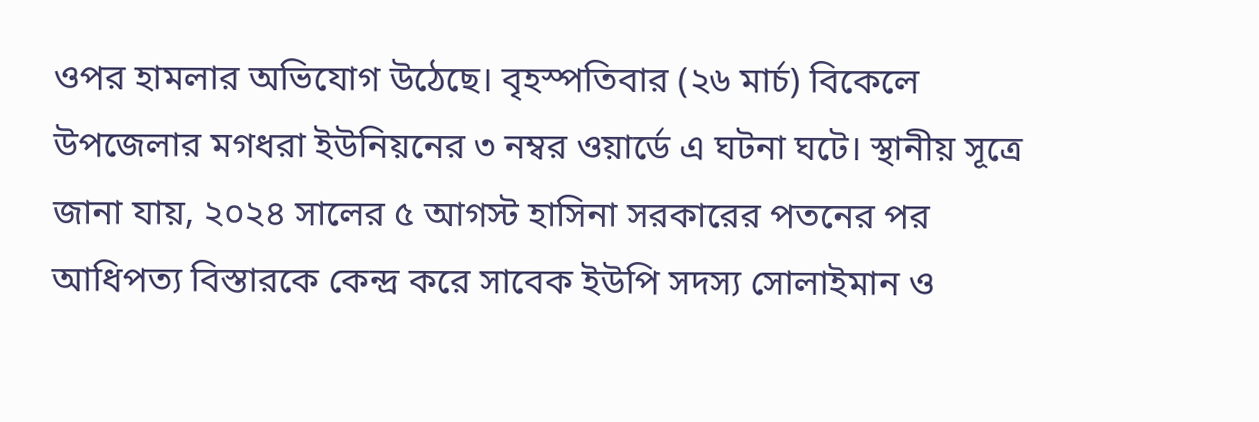ওপর হামলার অভিযোগ উঠেছে। বৃহস্পতিবার (২৬ মার্চ) বিকেলে উপজেলার মগধরা ইউনিয়নের ৩ নম্বর ওয়ার্ডে এ ঘটনা ঘটে। স্থানীয় সূত্রে জানা যায়, ২০২৪ সালের ৫ আগস্ট হাসিনা সরকারের পতনের পর আধিপত্য বিস্তারকে কেন্দ্র করে সাবেক ইউপি সদস্য সোলাইমান ও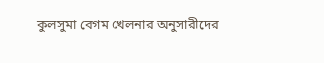কুলসুমা বেগম খেলনার অনুসারীদের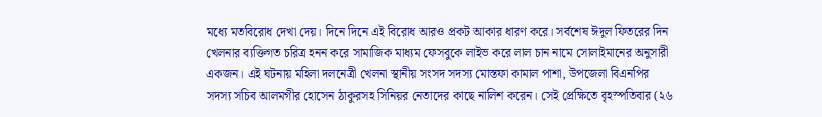মধ্যে মতবিরোধ দেখা দেয়। দিনে দিনে এই বিরোধ আরও প্রকট আকার ধারণ করে। সর্বশেষ ঈদুল ফিতরের দিন খেলনার ব্যক্তিগত চরিত্র হনন করে সামাজিক মাধ্যম ফেসবুকে লাইভ করে লাল চান নামে সোলাইমানের অনুসারী একজন। এই ঘটনায় মহিলা দলনেত্রী খেলনা স্থানীয় সংসদ সদস্য মোস্তফা কামাল পাশা, উপজেলা বিএনপির সদস্য সচিব আলমগীর হোসেন ঠাকুরসহ সিনিয়র নেতাদের কাছে নালিশ করেন। সেই প্রেক্ষিতে বৃহস্পতিবার (২৬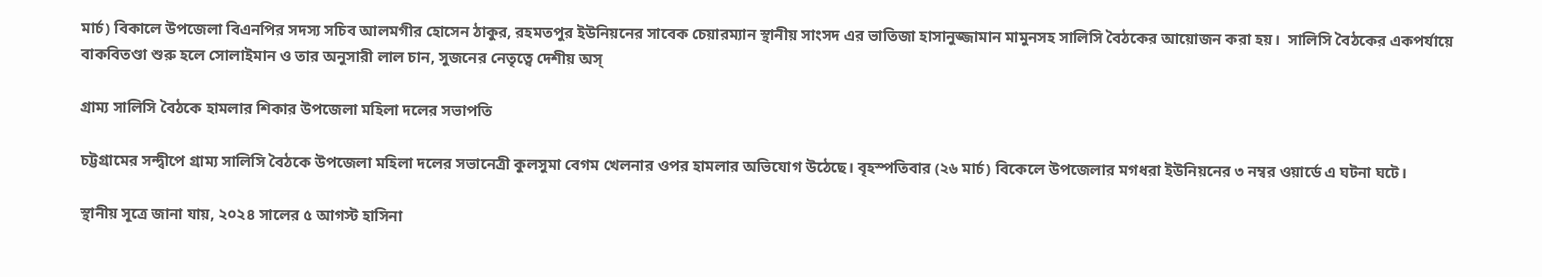মার্চ) বিকালে উপজেলা বিএনপির সদস্য সচিব আলমগীর হোসেন ঠাকুর, রহমতপুর ইউনিয়নের সাবেক চেয়ারম্যান স্থানীয় সাংসদ এর ভাতিজা হাসানুজ্জামান মামুনসহ সালিসি বৈঠকের আয়োজন করা হয়।  সালিসি বৈঠকের একপর্যায়ে বাকবিতণ্ডা শুরু হলে সোলাইমান ও তার অনুসারী লাল চান, সুজনের নেতৃত্বে দেশীয় অস্

গ্রাম্য সালিসি বৈঠকে হামলার শিকার উপজেলা মহিলা দলের সভাপতি

চট্টগ্রামের সন্দ্বীপে গ্রাম্য সালিসি বৈঠকে উপজেলা মহিলা দলের সভানেত্রী কুলসুমা বেগম খেলনার ওপর হামলার অভিযোগ উঠেছে। বৃহস্পতিবার (২৬ মার্চ) বিকেলে উপজেলার মগধরা ইউনিয়নের ৩ নম্বর ওয়ার্ডে এ ঘটনা ঘটে।

স্থানীয় সূত্রে জানা যায়, ২০২৪ সালের ৫ আগস্ট হাসিনা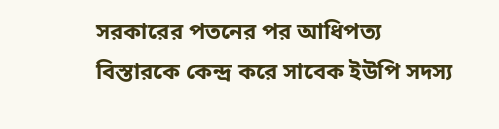সরকারের পতনের পর আধিপত্য বিস্তারকে কেন্দ্র করে সাবেক ইউপি সদস্য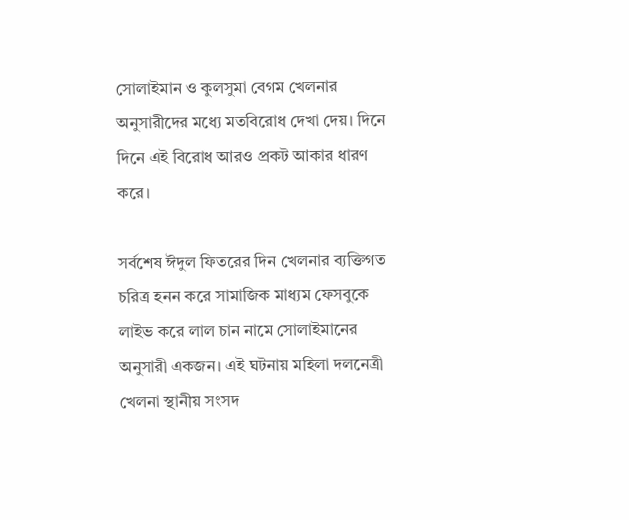সোলাইমান ও কুলসুমা বেগম খেলনার অনুসারীদের মধ্যে মতবিরোধ দেখা দেয়। দিনে দিনে এই বিরোধ আরও প্রকট আকার ধারণ করে।

সর্বশেষ ঈদুল ফিতরের দিন খেলনার ব্যক্তিগত চরিত্র হনন করে সামাজিক মাধ্যম ফেসবুকে লাইভ করে লাল চান নামে সোলাইমানের অনুসারী একজন। এই ঘটনায় মহিলা দলনেত্রী খেলনা স্থানীয় সংসদ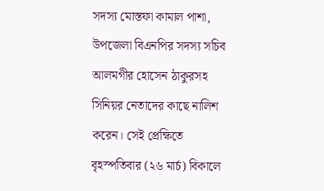সদস্য মোস্তফা কামাল পাশা, উপজেলা বিএনপির সদস্য সচিব আলমগীর হোসেন ঠাকুরসহ সিনিয়র নেতাদের কাছে নালিশ করেন। সেই প্রেক্ষিতে বৃহস্পতিবার (২৬ মার্চ) বিকালে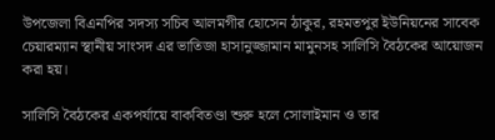উপজেলা বিএনপির সদস্য সচিব আলমগীর হোসেন ঠাকুর, রহমতপুর ইউনিয়নের সাবেক চেয়ারম্যান স্থানীয় সাংসদ এর ভাতিজা হাসানুজ্জামান মামুনসহ সালিসি বৈঠকের আয়োজন করা হয়।

সালিসি বৈঠকের একপর্যায়ে বাকবিতণ্ডা শুরু হলে সোলাইমান ও তার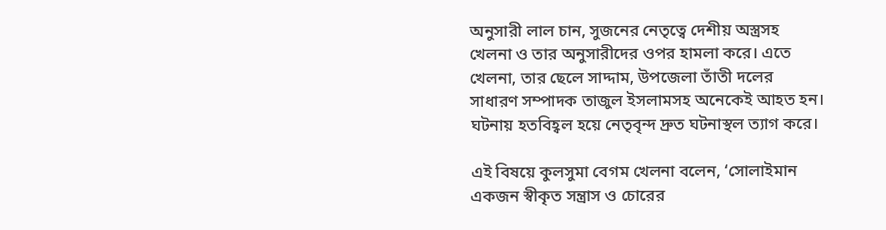অনুসারী লাল চান, সুজনের নেতৃত্বে দেশীয় অস্ত্রসহ খেলনা ও তার অনুসারীদের ওপর হামলা করে। এতে খেলনা, তার ছেলে সাদ্দাম, উপজেলা তাঁতী দলের সাধারণ সম্পাদক তাজুল ইসলামসহ অনেকেই আহত হন। ঘটনায় হতবিহ্বল হয়ে নেতৃবৃন্দ দ্রুত ঘটনাস্থল ত্যাগ করে।

এই বিষয়ে কুলসুমা বেগম খেলনা বলেন, ‘সোলাইমান একজন স্বীকৃত সন্ত্রাস ও চোরের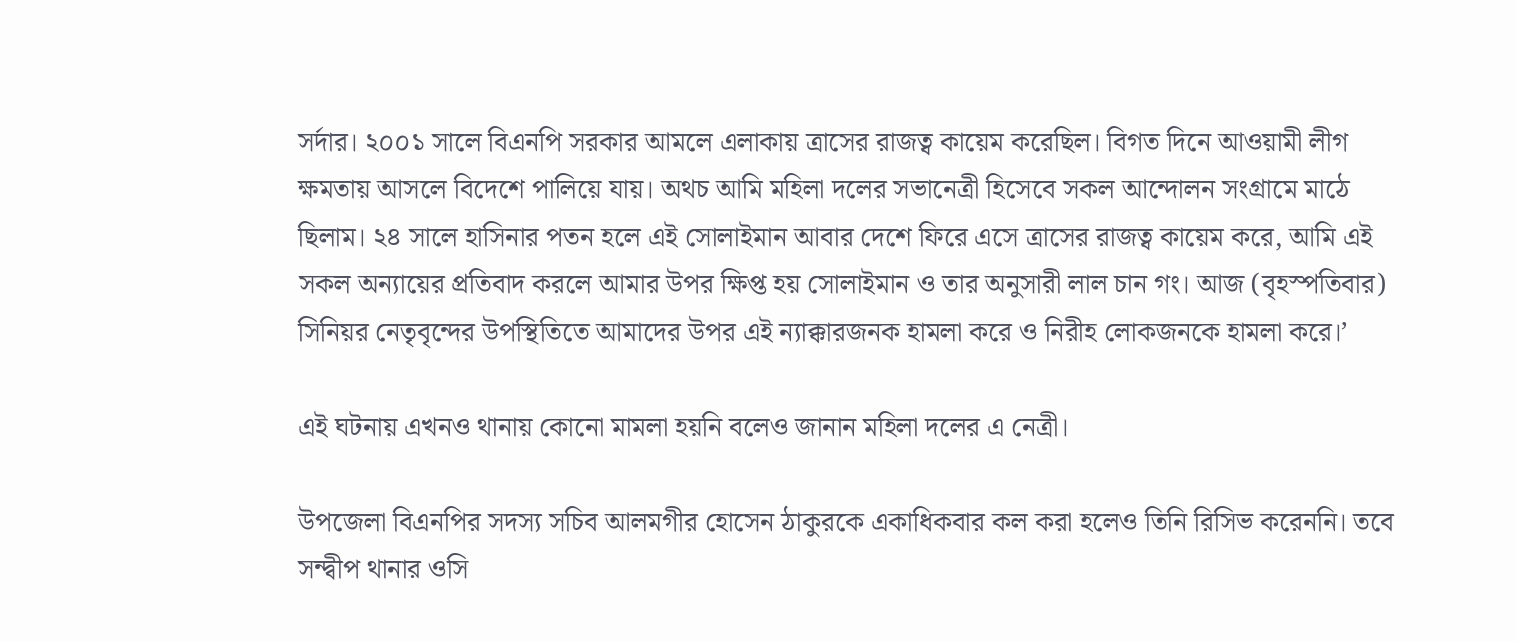সর্দার। ২০০১ সালে বিএনপি সরকার আমলে এলাকায় ত্রাসের রাজত্ব কায়েম করেছিল। বিগত দিনে আওয়ামী লীগ ক্ষমতায় আসলে বিদেশে পালিয়ে যায়। অথচ আমি মহিলা দলের সভানেত্রী হিসেবে সকল আন্দোলন সংগ্রামে মাঠে ছিলাম। ২৪ সালে হাসিনার পতন হলে এই সোলাইমান আবার দেশে ফিরে এসে ত্রাসের রাজত্ব কায়েম করে, আমি এই সকল অন্যায়ের প্রতিবাদ করলে আমার উপর ক্ষিপ্ত হয় সোলাইমান ও তার অনুসারী লাল চান গং। আজ (বৃহস্পতিবার) সিনিয়র নেতৃবৃন্দের উপস্থিতিতে আমাদের উপর এই ন্যাক্কারজনক হামলা করে ও নিরীহ লোকজনকে হামলা করে।’

এই ঘটনায় এখনও থানায় কোনো মামলা হয়নি বলেও জানান মহিলা দলের এ নেত্রী।

উপজেলা বিএনপির সদস্য সচিব আলমগীর হোসেন ঠাকুরকে একাধিকবার কল করা হলেও তিনি রিসিভ করেননি। তবে সন্দ্বীপ থানার ওসি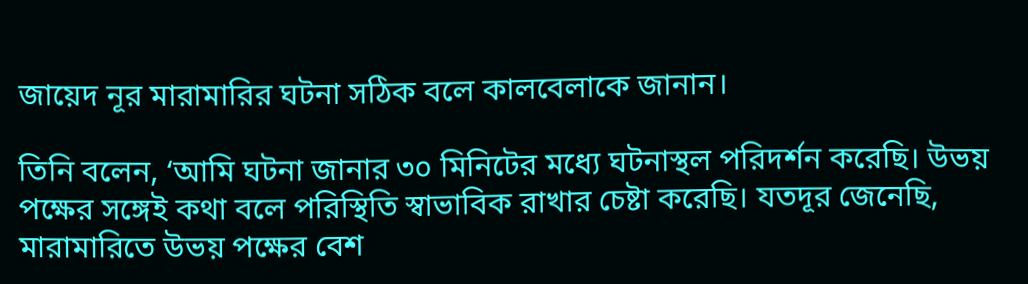জায়েদ নূর মারামারির ঘটনা সঠিক বলে কালবেলাকে জানান।

তিনি বলেন, ‘আমি ঘটনা জানার ৩০ মিনিটের মধ্যে ঘটনাস্থল পরিদর্শন করেছি। উভয় পক্ষের সঙ্গেই কথা বলে পরিস্থিতি স্বাভাবিক রাখার চেষ্টা করেছি। যতদূর জেনেছি, মারামারিতে উভয় পক্ষের বেশ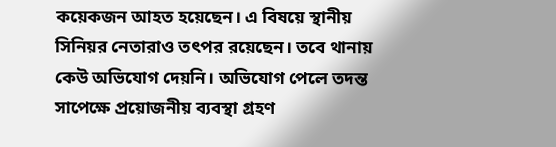কয়েকজন আহত হয়েছেন। এ বিষয়ে স্থানীয় সিনিয়র নেতারাও তৎপর রয়েছেন। তবে থানায় কেউ অভিযোগ দেয়নি। অভিযোগ পেলে তদন্ত সাপেক্ষে প্রয়োজনীয় ব্যবস্থা গ্রহণ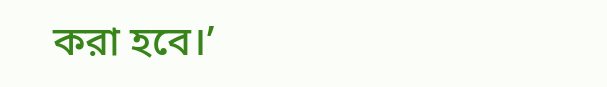করা হবে।’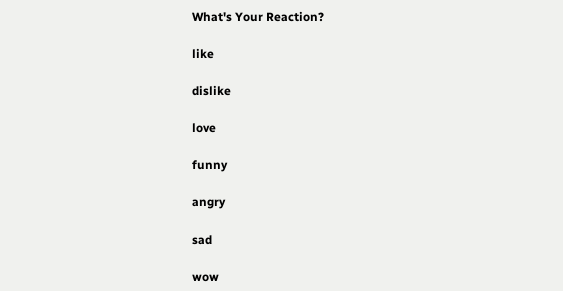What's Your Reaction?

like

dislike

love

funny

angry

sad

wow